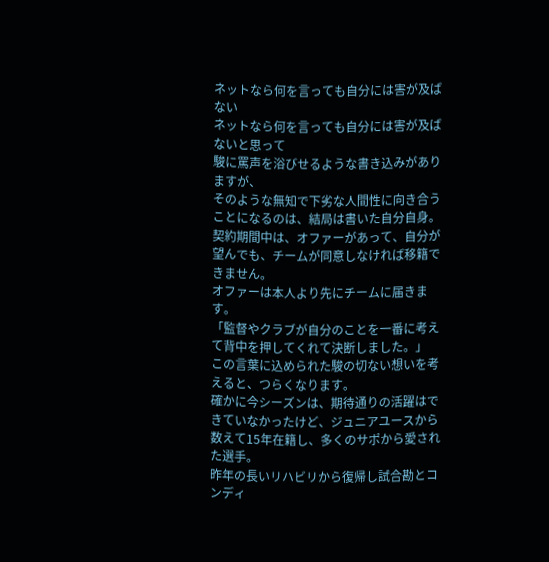ネットなら何を言っても自分には害が及ばない
ネットなら何を言っても自分には害が及ばないと思って
駿に罵声を浴びせるような書き込みがありますが、
そのような無知で下劣な人間性に向き合うことになるのは、結局は書いた自分自身。
契約期間中は、オファーがあって、自分が望んでも、チームが同意しなければ移籍できません。
オファーは本人より先にチームに届きます。
「監督やクラブが自分のことを一番に考えて背中を押してくれて決断しました。」
この言葉に込められた駿の切ない想いを考えると、つらくなります。
確かに今シーズンは、期待通りの活躍はできていなかったけど、ジュニアユースから
数えて15年在籍し、多くのサポから愛された選手。
昨年の長いリハビリから復帰し試合勘とコンディ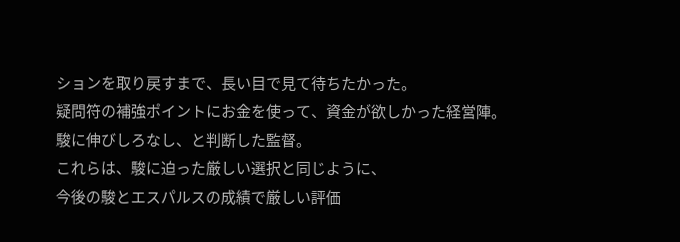ションを取り戻すまで、長い目で見て待ちたかった。
疑問符の補強ポイントにお金を使って、資金が欲しかった経営陣。
駿に伸びしろなし、と判断した監督。
これらは、駿に迫った厳しい選択と同じように、
今後の駿とエスパルスの成績で厳しい評価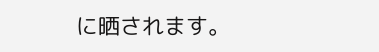に晒されます。